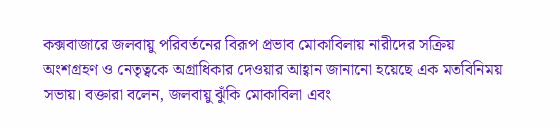কক্সবাজারে জলবায়ু পরিবর্তনের বিরূপ প্রভাব মোকাবিলায় নারীদের সক্রিয় অংশগ্রহণ ও নেতৃত্বকে অগ্রাধিকার দেওয়ার আহ্বান জানানো হয়েছে এক মতবিনিময় সভায়। বক্তারা বলেন, জলবায়ু ঝুঁকি মোকাবিলা এবং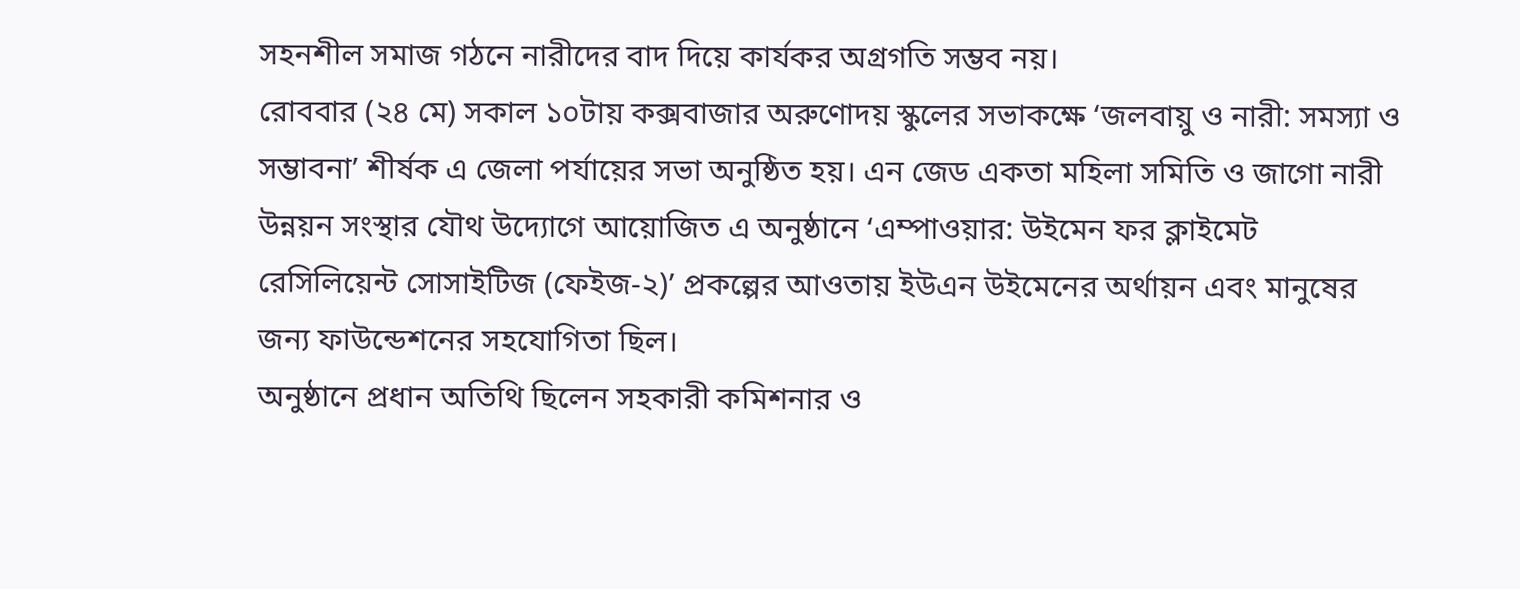সহনশীল সমাজ গঠনে নারীদের বাদ দিয়ে কার্যকর অগ্রগতি সম্ভব নয়।
রোববার (২৪ মে) সকাল ১০টায় কক্সবাজার অরুণোদয় স্কুলের সভাকক্ষে ‘জলবায়ু ও নারী: সমস্যা ও সম্ভাবনা’ শীর্ষক এ জেলা পর্যায়ের সভা অনুষ্ঠিত হয়। এন জেড একতা মহিলা সমিতি ও জাগো নারী উন্নয়ন সংস্থার যৌথ উদ্যোগে আয়োজিত এ অনুষ্ঠানে ‘এম্পাওয়ার: উইমেন ফর ক্লাইমেট রেসিলিয়েন্ট সোসাইটিজ (ফেইজ-২)’ প্রকল্পের আওতায় ইউএন উইমেনের অর্থায়ন এবং মানুষের জন্য ফাউন্ডেশনের সহযোগিতা ছিল।
অনুষ্ঠানে প্রধান অতিথি ছিলেন সহকারী কমিশনার ও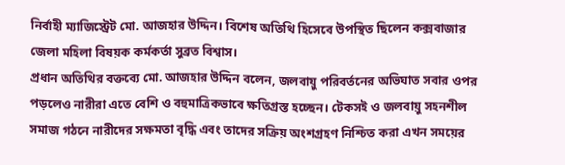নির্বাহী ম্যাজিস্ট্রেট মো. আজহার উদ্দিন। বিশেষ অতিথি হিসেবে উপস্থিত ছিলেন কক্সবাজার জেলা মহিলা বিষয়ক কর্মকর্তা সুব্রত বিশ্বাস।
প্রধান অতিথির বক্তব্যে মো. আজহার উদ্দিন বলেন, জলবায়ু পরিবর্তনের অভিঘাত সবার ওপর পড়লেও নারীরা এতে বেশি ও বহুমাত্রিকভাবে ক্ষতিগ্রস্ত হচ্ছেন। টেকসই ও জলবায়ু সহনশীল সমাজ গঠনে নারীদের সক্ষমতা বৃদ্ধি এবং তাদের সক্রিয় অংশগ্রহণ নিশ্চিত করা এখন সময়ের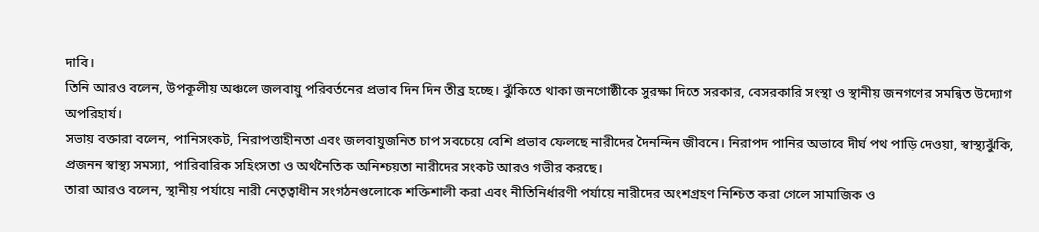দাবি।
তিনি আরও বলেন, উপকূলীয় অঞ্চলে জলবায়ু পরিবর্তনের প্রভাব দিন দিন তীব্র হচ্ছে। ঝুঁকিতে থাকা জনগোষ্ঠীকে সুরক্ষা দিতে সরকার, বেসরকারি সংস্থা ও স্থানীয় জনগণের সমন্বিত উদ্যোগ অপরিহার্য।
সভায় বক্তারা বলেন, পানিসংকট, নিরাপত্তাহীনতা এবং জলবায়ুজনিত চাপ সবচেয়ে বেশি প্রভাব ফেলছে নারীদের দৈনন্দিন জীবনে। নিরাপদ পানির অভাবে দীর্ঘ পথ পাড়ি দেওয়া, স্বাস্থ্যঝুঁকি, প্রজনন স্বাস্থ্য সমস্যা, পারিবারিক সহিংসতা ও অর্থনৈতিক অনিশ্চয়তা নারীদের সংকট আরও গভীর করছে।
তারা আরও বলেন, স্থানীয় পর্যায়ে নারী নেতৃত্বাধীন সংগঠনগুলোকে শক্তিশালী করা এবং নীতিনির্ধারণী পর্যায়ে নারীদের অংশগ্রহণ নিশ্চিত করা গেলে সামাজিক ও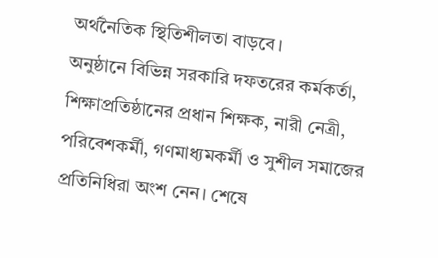অর্থনৈতিক স্থিতিশীলতা বাড়বে।
অনুষ্ঠানে বিভিন্ন সরকারি দফতরের কর্মকর্তা, শিক্ষাপ্রতিষ্ঠানের প্রধান শিক্ষক, নারী নেত্রী, পরিবেশকর্মী, গণমাধ্যমকর্মী ও সুশীল সমাজের প্রতিনিধিরা অংশ নেন। শেষে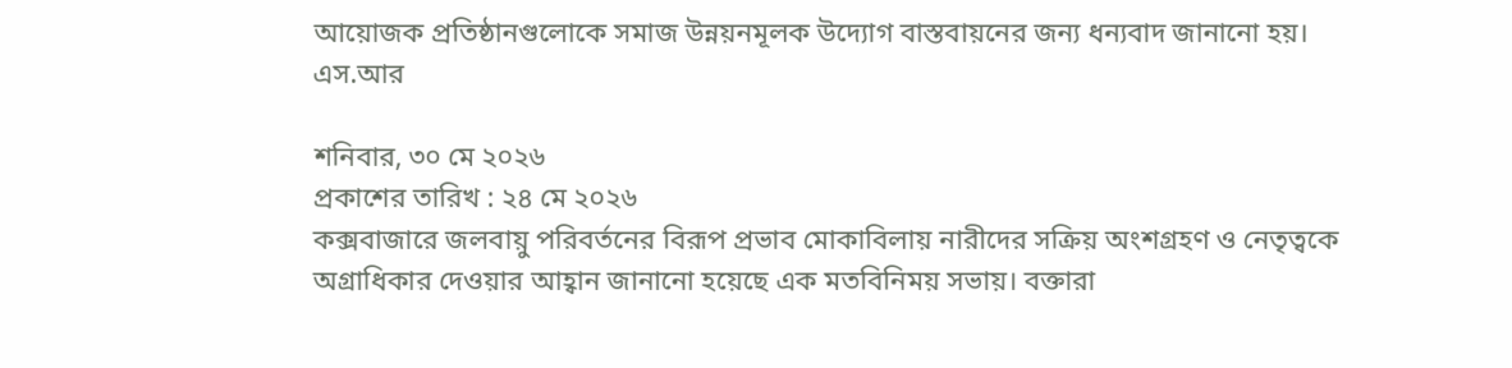আয়োজক প্রতিষ্ঠানগুলোকে সমাজ উন্নয়নমূলক উদ্যোগ বাস্তবায়নের জন্য ধন্যবাদ জানানো হয়।
এস.আর

শনিবার, ৩০ মে ২০২৬
প্রকাশের তারিখ : ২৪ মে ২০২৬
কক্সবাজারে জলবায়ু পরিবর্তনের বিরূপ প্রভাব মোকাবিলায় নারীদের সক্রিয় অংশগ্রহণ ও নেতৃত্বকে অগ্রাধিকার দেওয়ার আহ্বান জানানো হয়েছে এক মতবিনিময় সভায়। বক্তারা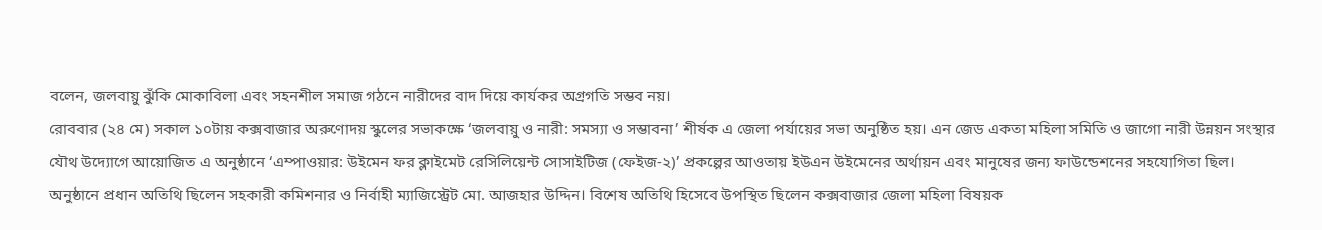বলেন, জলবায়ু ঝুঁকি মোকাবিলা এবং সহনশীল সমাজ গঠনে নারীদের বাদ দিয়ে কার্যকর অগ্রগতি সম্ভব নয়।
রোববার (২৪ মে) সকাল ১০টায় কক্সবাজার অরুণোদয় স্কুলের সভাকক্ষে ‘জলবায়ু ও নারী: সমস্যা ও সম্ভাবনা’ শীর্ষক এ জেলা পর্যায়ের সভা অনুষ্ঠিত হয়। এন জেড একতা মহিলা সমিতি ও জাগো নারী উন্নয়ন সংস্থার যৌথ উদ্যোগে আয়োজিত এ অনুষ্ঠানে ‘এম্পাওয়ার: উইমেন ফর ক্লাইমেট রেসিলিয়েন্ট সোসাইটিজ (ফেইজ-২)’ প্রকল্পের আওতায় ইউএন উইমেনের অর্থায়ন এবং মানুষের জন্য ফাউন্ডেশনের সহযোগিতা ছিল।
অনুষ্ঠানে প্রধান অতিথি ছিলেন সহকারী কমিশনার ও নির্বাহী ম্যাজিস্ট্রেট মো. আজহার উদ্দিন। বিশেষ অতিথি হিসেবে উপস্থিত ছিলেন কক্সবাজার জেলা মহিলা বিষয়ক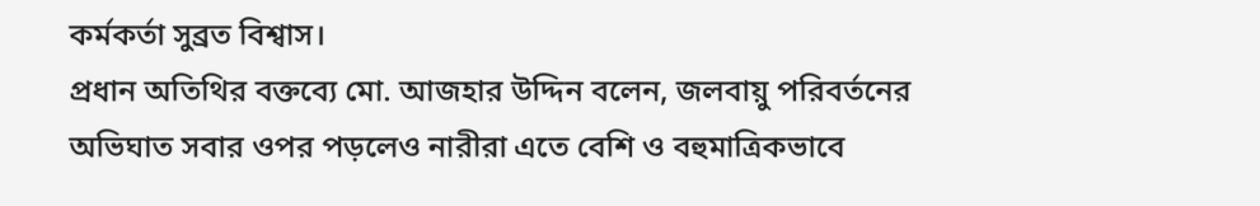কর্মকর্তা সুব্রত বিশ্বাস।
প্রধান অতিথির বক্তব্যে মো. আজহার উদ্দিন বলেন, জলবায়ু পরিবর্তনের অভিঘাত সবার ওপর পড়লেও নারীরা এতে বেশি ও বহুমাত্রিকভাবে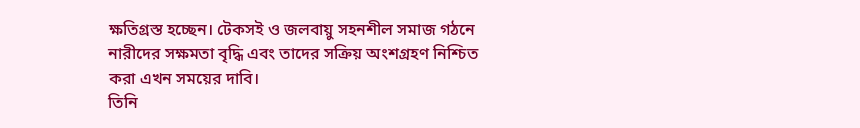ক্ষতিগ্রস্ত হচ্ছেন। টেকসই ও জলবায়ু সহনশীল সমাজ গঠনে নারীদের সক্ষমতা বৃদ্ধি এবং তাদের সক্রিয় অংশগ্রহণ নিশ্চিত করা এখন সময়ের দাবি।
তিনি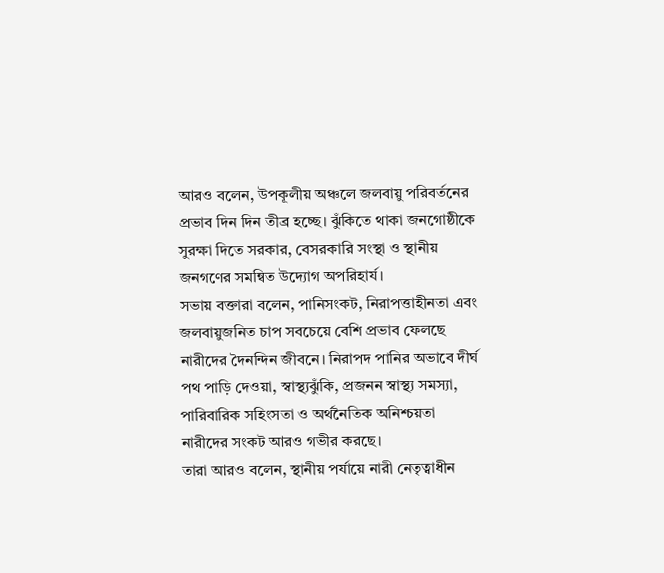আরও বলেন, উপকূলীয় অঞ্চলে জলবায়ু পরিবর্তনের প্রভাব দিন দিন তীব্র হচ্ছে। ঝুঁকিতে থাকা জনগোষ্ঠীকে সুরক্ষা দিতে সরকার, বেসরকারি সংস্থা ও স্থানীয় জনগণের সমন্বিত উদ্যোগ অপরিহার্য।
সভায় বক্তারা বলেন, পানিসংকট, নিরাপত্তাহীনতা এবং জলবায়ুজনিত চাপ সবচেয়ে বেশি প্রভাব ফেলছে নারীদের দৈনন্দিন জীবনে। নিরাপদ পানির অভাবে দীর্ঘ পথ পাড়ি দেওয়া, স্বাস্থ্যঝুঁকি, প্রজনন স্বাস্থ্য সমস্যা, পারিবারিক সহিংসতা ও অর্থনৈতিক অনিশ্চয়তা নারীদের সংকট আরও গভীর করছে।
তারা আরও বলেন, স্থানীয় পর্যায়ে নারী নেতৃত্বাধীন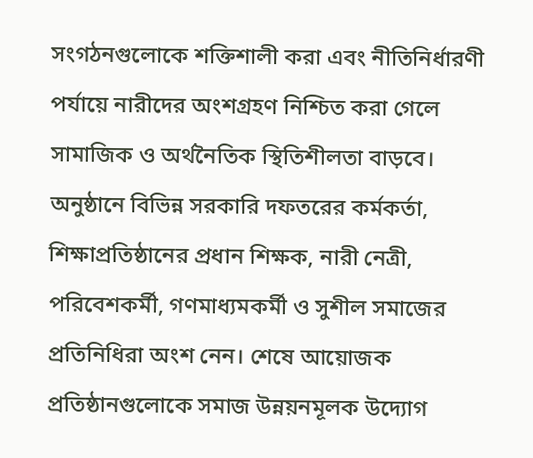সংগঠনগুলোকে শক্তিশালী করা এবং নীতিনির্ধারণী পর্যায়ে নারীদের অংশগ্রহণ নিশ্চিত করা গেলে সামাজিক ও অর্থনৈতিক স্থিতিশীলতা বাড়বে।
অনুষ্ঠানে বিভিন্ন সরকারি দফতরের কর্মকর্তা, শিক্ষাপ্রতিষ্ঠানের প্রধান শিক্ষক, নারী নেত্রী, পরিবেশকর্মী, গণমাধ্যমকর্মী ও সুশীল সমাজের প্রতিনিধিরা অংশ নেন। শেষে আয়োজক প্রতিষ্ঠানগুলোকে সমাজ উন্নয়নমূলক উদ্যোগ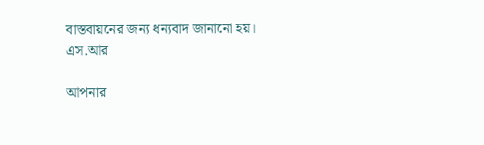বাস্তবায়নের জন্য ধন্যবাদ জানানো হয়।
এস.আর

আপনার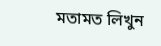মতামত লিখুন